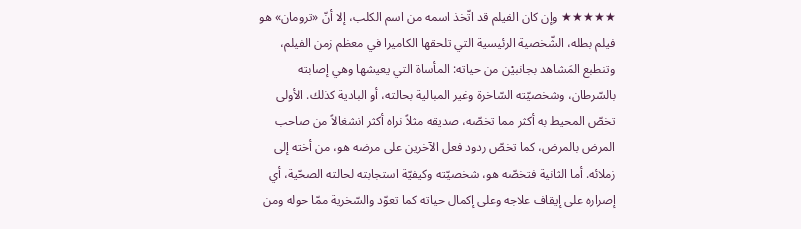★★★★★ وإن كان الفيلم قد اتّخذ اسمه من اسم الكلب، إلا أنّ «ترومان» هو فيلم بطله، الشّخصية الرئيسية التي تلحقها الكاميرا في معظم زمن الفيلم، وتنطبع المَشاهد بجانبيْن من حياته: المأساة التي يعيشها وهي إصابته بالسّرطان، وشخصيّته السّاخرة وغير المبالية بحالته، أو البادية كذلك. الأولى تخصّ المحيط به أكثر مما تخصّه، صديقه مثلاً نراه أكثر انشغالاً من صاحب المرض بالمرض، كما تخصّ ردود فعل الآخرين على مرضه هو، من أخته إلى زملائه. أما الثانية فتخصّه هو، شخصيّته وكيفيّة استجابته لحالته الصحّية، أي إصراره على إيقاف علاجه وعلى إكمال حياته كما تعوّد والسّخرية ممّا حوله ومن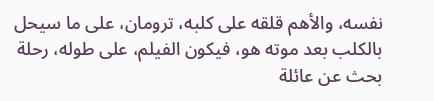نفسه، والأهم قلقه على كلبه، ترومان، على ما سيحل بالكلب بعد موته هو، فيكون الفيلم، على طوله، رحلة بحث عن عائلة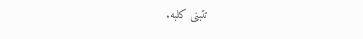تتبنى كلبه.